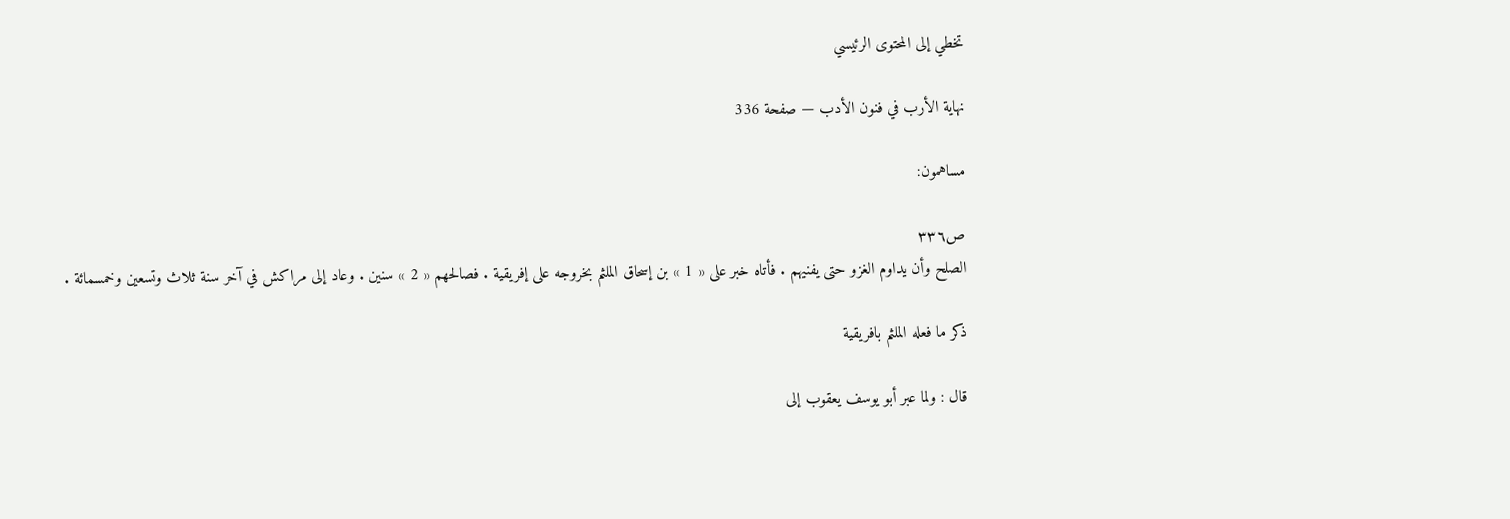تخطي إلى المحتوى الرئيسي

نهاية الأرب في فنون الأدب — صفحة 336

مساهمون:

ص٣٣٦
الصلح وأن يداوم الغزو حتى يفنيهم . فأتاه خبر على « 1 » بن إسحاق الملثم بخروجه على إفريقية . فصالحهم « 2 » سنين . وعاد إلى مراكش في آخر سنة ثلاث وتسعين وخمسمائة .

ذكر ما فعله الملثم بافريقية

قال : ولما عبر أبو يوسف يعقوب إلى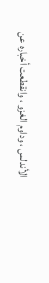الأندلس ، وداوم الغزو ، وانقطعت أخباره عن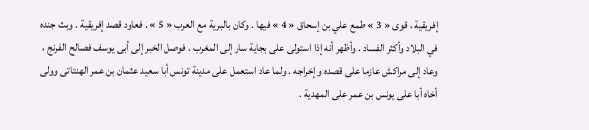إفريقية ، قوى « 3 » طمع علي بن إسحاق « 4 » فيها . وكان بالبرية مع العرب « 5 » . فعاود قصد إفريقية . وبث جنده في البلاد وأكثر الفساد . وأظهر أنه إذا استولى على بجاية سار إلى المغرب . فوصل الخبر إلى أبى يوسف فصالح الفرنج ، وعاد إلى مراكش عازما على قصده وإخراجه . ولما عاد استعمل على مدينة تونس أبا سعيد عثمان بن عمر الهنتاتى وولى أخاه أبا على يونس بن عمر على المهدية .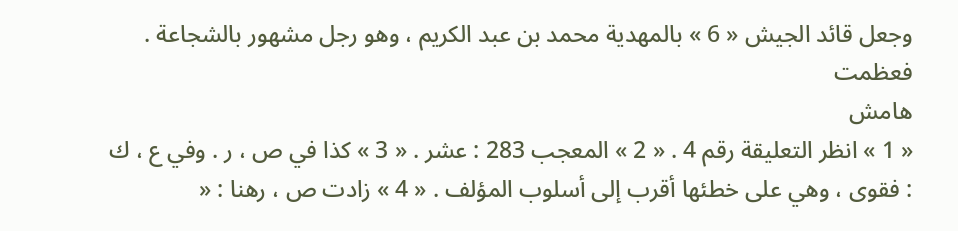وجعل قائد الجيش « 6 » بالمهدية محمد بن عبد الكريم ، وهو رجل مشهور بالشجاعة . فعظمت
هامش
« 1 » انظر التعليقة رقم 4 . « 2 » المعجب 283 : عشر . « 3 » كذا في ص ، ر . وفي ع ، ك : فقوى ، وهي على خطئها أقرب إلى أسلوب المؤلف . « 4 » زادت ص ، رهنا : «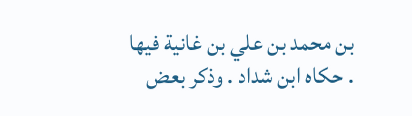بن محمد بن علي بن غانية فيها . حكاه ابن شداد . وذكر بعض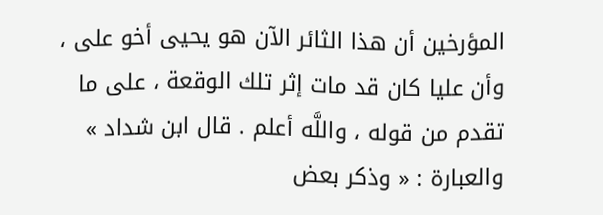المؤرخين أن هذا الثائر الآن هو يحيى أخو على ، وأن عليا كان قد مات إثر تلك الوقعة ، على ما تقدم من قوله ، واللَّه أعلم . قال ابن شداد » والعبارة : « وذكر بعض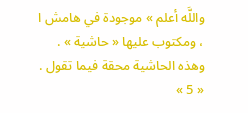واللَّه أعلم » موجودة في هامش ا ، ومكتوب عليها « حاشية » . وهذه الحاشية محقة فيما تقول . « 5 »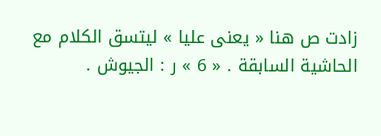زادت ص هنا « يعنى عليا » ليتسق الكلام مع الحاشية السابقة . « 6 » ر : الجيوش .